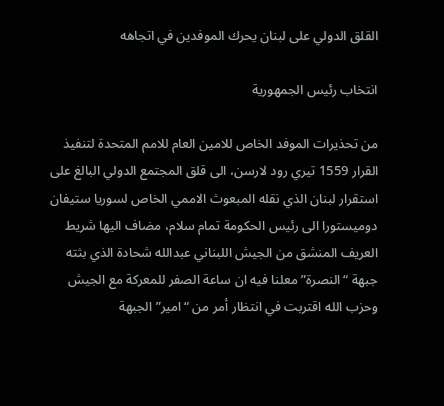القلق الدولي على لبنان يحرك الموفدين في اتجاهه

انتخاب رئيس الجمهورية

من تحذيرات الموفد الخاص للامين العام للامم المتحدة لتنفيذ القرار 1559 تيري رود لارسن، الى قلق المجتمع الدولي البالغ على استقرار لبنان الذي نقله المبعوث الاممي الخاص لسوريا ستيفان دوميستورا الى رئيس الحكومة تمام سلام، مضاف اليها شريط العريف المنشق من الجيش اللبناني عبدالله شحادة الذي بثته جبهة “النصرة” معلنا فيه ان ساعة الصفر للمعركة مع الجيش وحزب الله اقتربت في انتظار أمر من “امير” الجبهة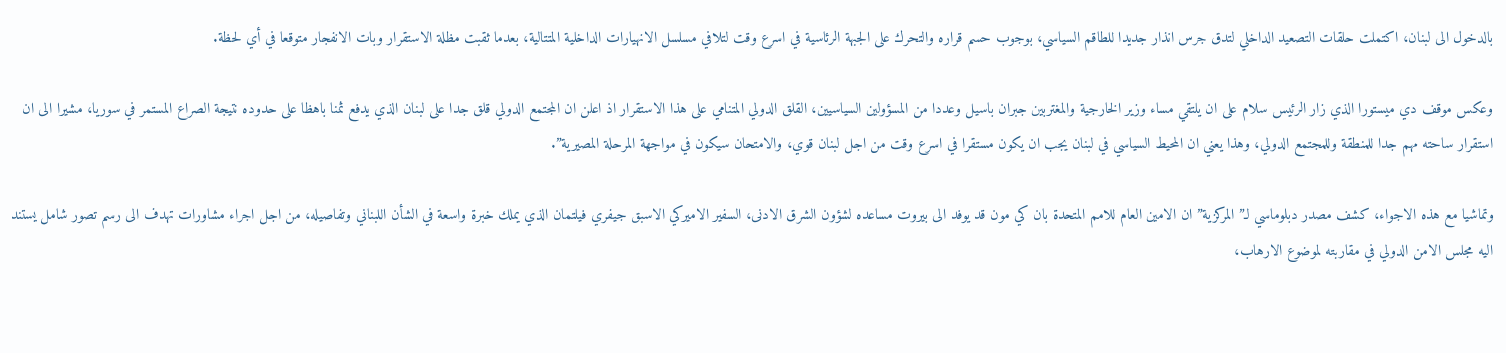بالدخول الى لبنان، اكتملت حلقات التصعيد الداخلي لتدق جرس انذار جديدا للطاقم السياسي، بوجوب حسم قراره والتحرك على الجبهة الرئاسية في اسرع وقت لتلافي مسلسل الانهيارات الداخلية المتتالية، بعدما ثقبت مظلة الاستقرار وبات الانفجار متوقعا في أي لحظة.

وعكس موقف دي ميستورا الذي زار الرئيس سلام على ان يلتقي مساء وزير الخارجية والمغتربين جبران باسيل وعددا من المسؤولين السياسيين، القلق الدولي المتنامي على هذا الاستقرار اذ اعلن ان المجتمع الدولي قلق جدا على لبنان الذي يدفع ثمنا باهظا على حدوده نتيجة الصراع المستمر في سوريا، مشيرا الى ان استقرار ساحته مهم جدا للمنطقة وللمجتمع الدولي، وهذا يعني ان المحيط السياسي في لبنان يجب ان يكون مستقرا في اسرع وقت من اجل لبنان قوي، والامتحان سيكون في مواجهة المرحلة المصيرية”.

وتماشيا مع هذه الاجواء، كشف مصدر دبلوماسي لـ”المركزية” ان الامين العام للامم المتحدة بان كي مون قد يوفد الى بيروت مساعده لشؤون الشرق الادنى، السفير الاميركي الاسبق جيفري فيلتمان الذي يملك خبرة واسعة في الشأن اللبناني وتفاصيله، من اجل اجراء مشاورات تهدف الى رسم تصور شامل يستند اليه مجلس الامن الدولي في مقاربته لموضوع الارهاب،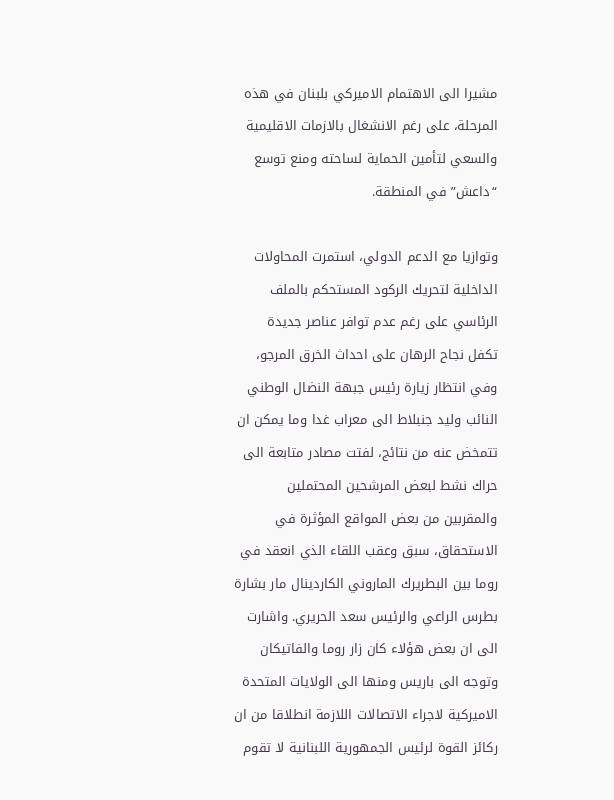مشيرا الى الاهتمام الاميركي بلبنان في هذه المرحلة، على رغم الانشغال بالازمات الاقليمية والسعي لتأمين الحماية لساحته ومنع توسع “داعش” في المنطقة.

وتوازيا مع الدعم الدولي، استمرت المحاولات الداخلية لتحريك الركود المستحكم بالملف الرئاسي على رغم عدم توافر عناصر جديدة تكفل نجاح الرهان على احداث الخرق المرجو، وفي انتظار زيارة رئيس جبهة النضال الوطني النائب وليد جنبلاط الى معراب غدا وما يمكن ان تتمخض عنه من نتائج، لفتت مصادر متابعة الى حراك نشط لبعض المرشحين المحتملين والمقربين من بعض المواقع المؤثرة في الاستحقاق، سبق وعقب اللقاء الذي انعقد في روما بين البطريرك الماروني الكاردينال مار بشارة بطرس الراعي والرئيس سعد الحريري. واشارت الى ان بعض هؤلاء كان زار روما والفاتيكان وتوجه الى باريس ومنها الى الولايات المتحدة الاميركية لاجراء الاتصالات اللازمة انطلاقا من ان ركائز القوة لرئيس الجمهورية اللبنانية لا تقوم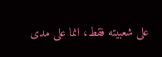على شعبيته فقط، انما على مدى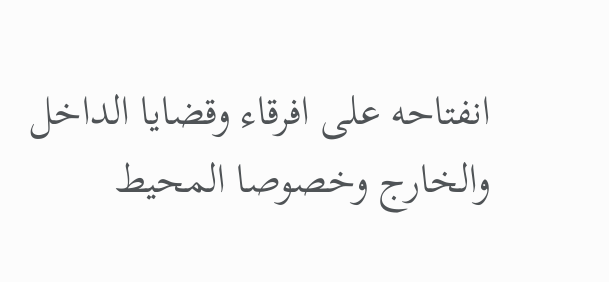انفتاحه على افرقاء وقضايا الداخل والخارج وخصوصا المحيط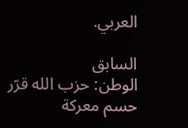العربي.

السابق
الوطن: حزب الله قرّر حسم معركة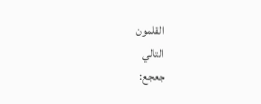القلمون
التالي
جعجع: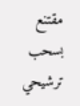مقتنع بسحب ترشيحي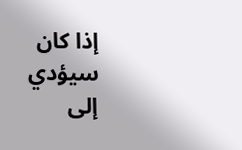إذا كان سيؤدي إلى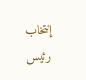إنتخاب رئيس